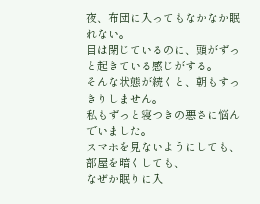夜、布団に入ってもなかなか眠れない。
目は閉じているのに、頭がずっと起きている感じがする。
そんな状態が続くと、朝もすっきりしません。
私もずっと寝つきの悪さに悩んでいました。
スマホを見ないようにしても、
部屋を暗くしても、
なぜか眠りに入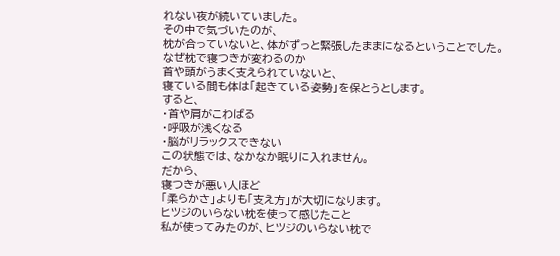れない夜が続いていました。
その中で気づいたのが、
枕が合っていないと、体がずっと緊張したままになるということでした。
なぜ枕で寝つきが変わるのか
首や頭がうまく支えられていないと、
寝ている間も体は「起きている姿勢」を保とうとします。
すると、
・首や肩がこわばる
・呼吸が浅くなる
・脳がリラックスできない
この状態では、なかなか眠りに入れません。
だから、
寝つきが悪い人ほど
「柔らかさ」よりも「支え方」が大切になります。
ヒツジのいらない枕を使って感じたこと
私が使ってみたのが、ヒツジのいらない枕で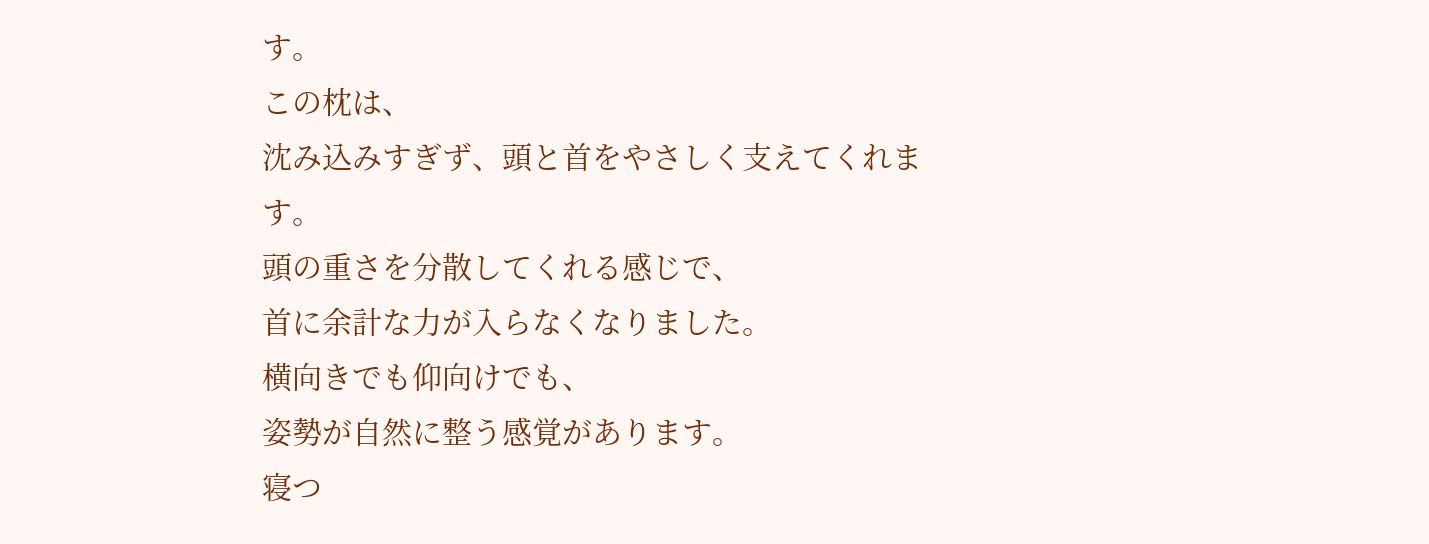す。
この枕は、
沈み込みすぎず、頭と首をやさしく支えてくれます。
頭の重さを分散してくれる感じで、
首に余計な力が入らなくなりました。
横向きでも仰向けでも、
姿勢が自然に整う感覚があります。
寝つ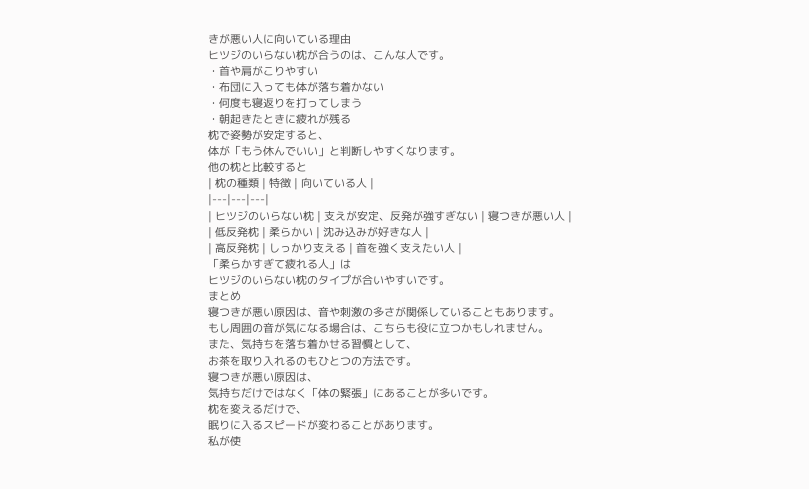きが悪い人に向いている理由
ヒツジのいらない枕が合うのは、こんな人です。
・首や肩がこりやすい
・布団に入っても体が落ち着かない
・何度も寝返りを打ってしまう
・朝起きたときに疲れが残る
枕で姿勢が安定すると、
体が「もう休んでいい」と判断しやすくなります。
他の枕と比較すると
| 枕の種類 | 特徴 | 向いている人 |
|---|---|---|
| ヒツジのいらない枕 | 支えが安定、反発が強すぎない | 寝つきが悪い人 |
| 低反発枕 | 柔らかい | 沈み込みが好きな人 |
| 高反発枕 | しっかり支える | 首を強く支えたい人 |
「柔らかすぎて疲れる人」は
ヒツジのいらない枕のタイプが合いやすいです。
まとめ
寝つきが悪い原因は、音や刺激の多さが関係していることもあります。
もし周囲の音が気になる場合は、こちらも役に立つかもしれません。
また、気持ちを落ち着かせる習慣として、
お茶を取り入れるのもひとつの方法です。
寝つきが悪い原因は、
気持ちだけではなく「体の緊張」にあることが多いです。
枕を変えるだけで、
眠りに入るスピードが変わることがあります。
私が使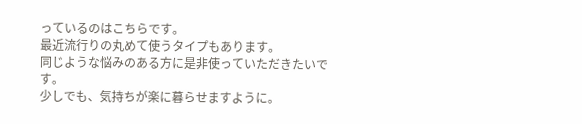っているのはこちらです。
最近流行りの丸めて使うタイプもあります。
同じような悩みのある方に是非使っていただきたいです。
少しでも、気持ちが楽に暮らせますように。